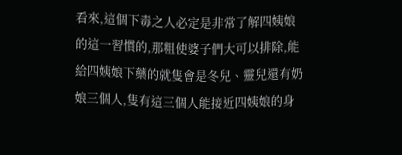看來,這個下毒之人必定是非常了解四姨娘的這一習慣的,那粗使婆子們大可以排除,能給四姨娘下藥的就隻會是冬兒、靈兒還有奶娘三個人,隻有這三個人能接近四姨娘的身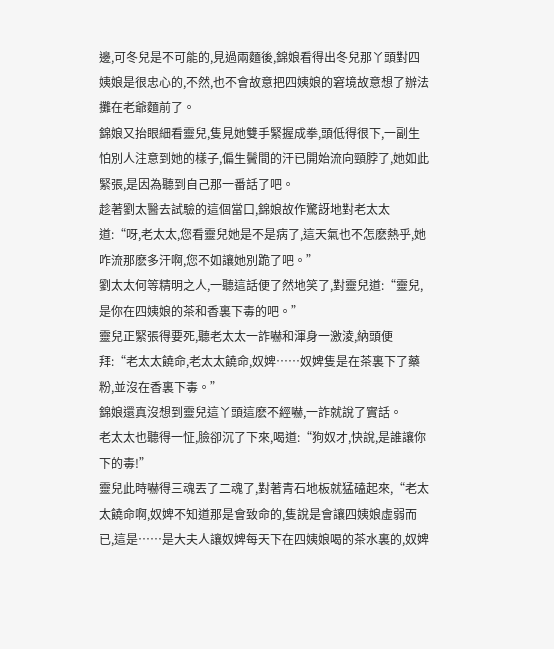邊,可冬兒是不可能的,見過兩麵後,錦娘看得出冬兒那丫頭對四姨娘是很忠心的,不然,也不會故意把四姨娘的窘境故意想了辦法攤在老爺麵前了。
錦娘又抬眼細看靈兒,隻見她雙手緊握成拳,頭低得很下,一副生怕別人注意到她的樣子,偏生鬢間的汗已開始流向頸脖了,她如此緊張,是因為聽到自己那一番話了吧。
趁著劉太醫去試驗的這個當口,錦娘故作驚訝地對老太太道:“呀,老太太,您看靈兒她是不是病了,這天氣也不怎麽熱乎,她咋流那麽多汗啊,您不如讓她別跪了吧。”
劉太太何等精明之人,一聽這話便了然地笑了,對靈兒道:“靈兒,是你在四姨娘的茶和香裏下毒的吧。”
靈兒正緊張得要死,聽老太太一詐嚇和渾身一激淩,納頭便拜:“老太太饒命,老太太饒命,奴婢……奴婢隻是在茶裏下了藥粉,並沒在香裏下毒。”
錦娘還真沒想到靈兒這丫頭這麽不經嚇,一詐就說了實話。
老太太也聽得一怔,臉卻沉了下來,喝道:“狗奴才,快說,是誰讓你下的毒!”
靈兒此時嚇得三魂丟了二魂了,對著青石地板就猛磕起來,“老太太饒命啊,奴婢不知道那是會致命的,隻說是會讓四姨娘虛弱而已,這是……是大夫人讓奴婢每天下在四姨娘喝的茶水裏的,奴婢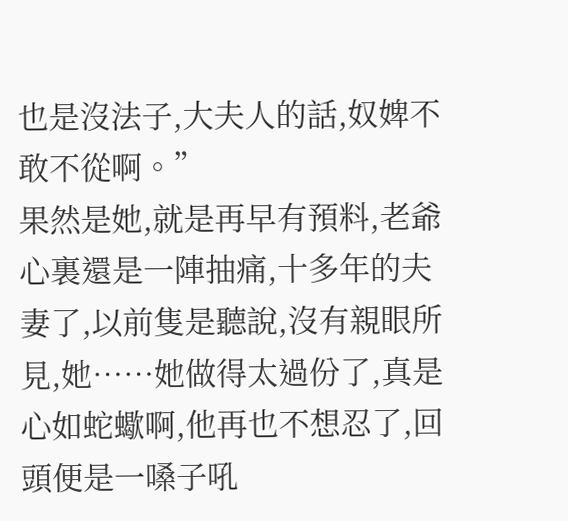也是沒法子,大夫人的話,奴婢不敢不從啊。”
果然是她,就是再早有預料,老爺心裏還是一陣抽痛,十多年的夫妻了,以前隻是聽說,沒有親眼所見,她……她做得太過份了,真是心如蛇蠍啊,他再也不想忍了,回頭便是一嗓子吼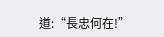道:“長忠何在!”